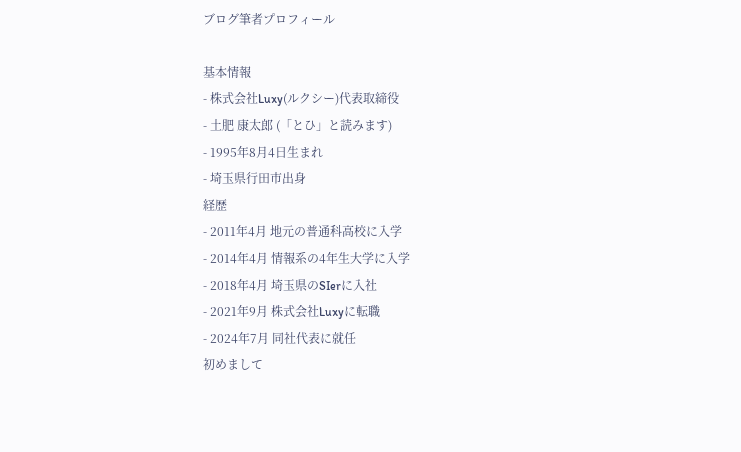ブログ筆者プロフィール

基本情報
- 株式会社Luxy(ルクシー)代表取締役
- 土肥 康太郎 (「とひ」と読みます)
- 1995年8月4日生まれ
- 埼玉県行田市出身
経歴
- 2011年4月 地元の普通科高校に入学
- 2014年4月 情報系の4年生大学に入学
- 2018年4月 埼玉県のSIerに入社
- 2021年9月 株式会社Luxyに転職
- 2024年7月 同社代表に就任
初めまして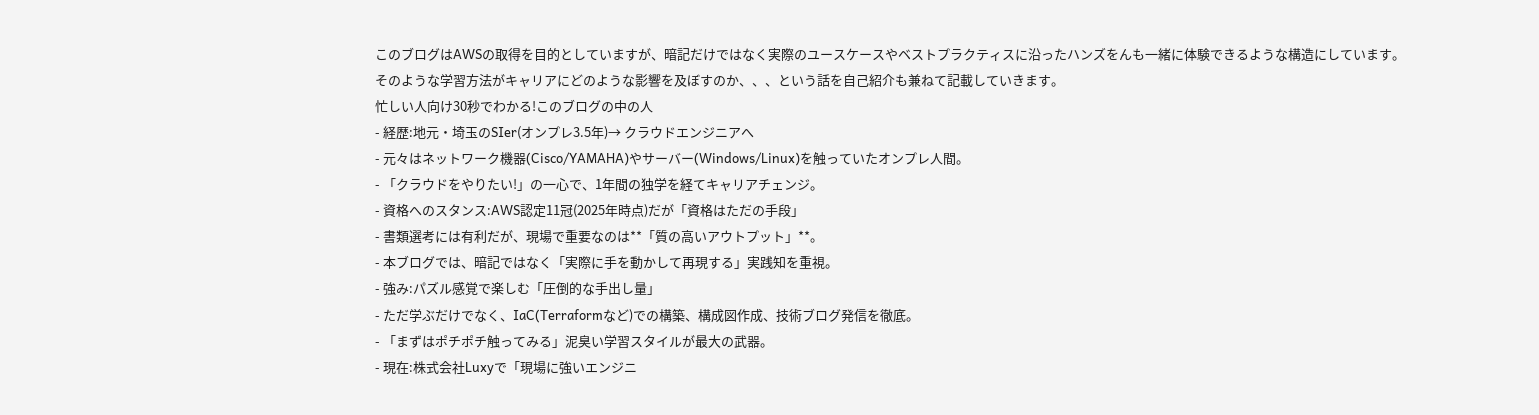このブログはAWSの取得を目的としていますが、暗記だけではなく実際のユースケースやベストプラクティスに沿ったハンズをんも一緒に体験できるような構造にしています。
そのような学習方法がキャリアにどのような影響を及ぼすのか、、、という話を自己紹介も兼ねて記載していきます。
忙しい人向け30秒でわかる!このブログの中の人
- 経歴:地元・埼玉のSIer(オンプレ3.5年)→ クラウドエンジニアへ
- 元々はネットワーク機器(Cisco/YAMAHA)やサーバー(Windows/Linux)を触っていたオンプレ人間。
- 「クラウドをやりたい!」の一心で、1年間の独学を経てキャリアチェンジ。
- 資格へのスタンス:AWS認定11冠(2025年時点)だが「資格はただの手段」
- 書類選考には有利だが、現場で重要なのは**「質の高いアウトプット」**。
- 本ブログでは、暗記ではなく「実際に手を動かして再現する」実践知を重視。
- 強み:パズル感覚で楽しむ「圧倒的な手出し量」
- ただ学ぶだけでなく、IaC(Terraformなど)での構築、構成図作成、技術ブログ発信を徹底。
- 「まずはポチポチ触ってみる」泥臭い学習スタイルが最大の武器。
- 現在:株式会社Luxyで「現場に強いエンジニ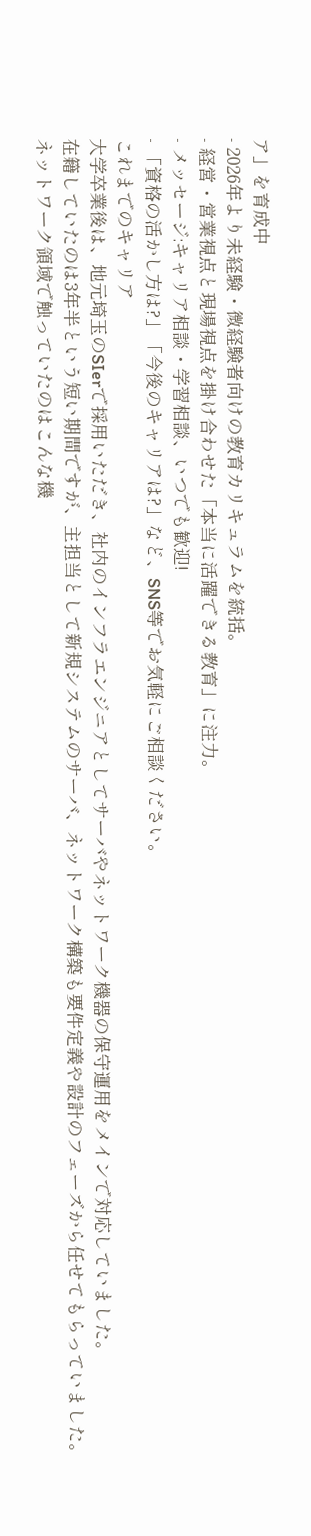ア」を育成中
- 2026年より未経験・微経験者向けの教育カリキュラムを統括。
- 経営・営業視点と現場視点を掛け合わせた「本当に活躍できる教育」に注力。
- メッセージ:キャリア相談・学習相談、いつでも歓迎!
- 「資格の活かし方は?」「今後のキャリアは?」など、SNS等でお気軽にご相談ください。
これまでのキャリア
大学卒業後は、地元埼玉のSIerで採用いただき、社内のインフラエンジニアとしてサーバやネットワーク機器の保守運用をメインで対応していました。
在籍していたのは3年半という短い期間ですが、主担当として新規システムのサーバ、ネットワーク構築も要件定義や設計のフェーズから任せてもらっていました。
ネットワーク領域で触っていたのはこんな機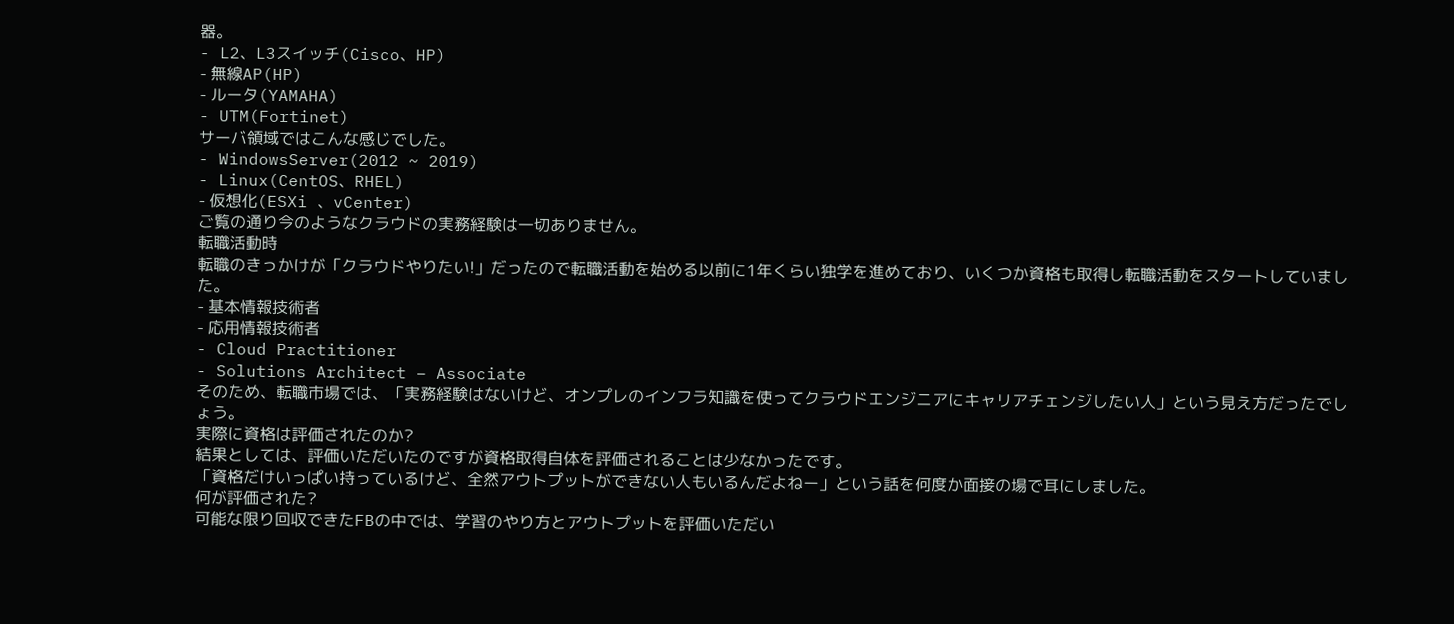器。
- L2、L3スイッチ(Cisco、HP)
- 無線AP(HP)
- ルータ(YAMAHA)
- UTM(Fortinet)
サーバ領域ではこんな感じでした。
- WindowsServer(2012 ~ 2019)
- Linux(CentOS、RHEL)
- 仮想化(ESXi 、vCenter)
ご覧の通り今のようなクラウドの実務経験は一切ありません。
転職活動時
転職のきっかけが「クラウドやりたい!」だったので転職活動を始める以前に1年くらい独学を進めており、いくつか資格も取得し転職活動をスタートしていました。
- 基本情報技術者
- 応用情報技術者
- Cloud Practitioner
- Solutions Architect – Associate
そのため、転職市場では、「実務経験はないけど、オンプレのインフラ知識を使ってクラウドエンジニアにキャリアチェンジしたい人」という見え方だったでしょう。
実際に資格は評価されたのか?
結果としては、評価いただいたのですが資格取得自体を評価されることは少なかったです。
「資格だけいっぱい持っているけど、全然アウトプットができない人もいるんだよねー」という話を何度か面接の場で耳にしました。
何が評価された?
可能な限り回収できたFBの中では、学習のやり方とアウトプットを評価いただい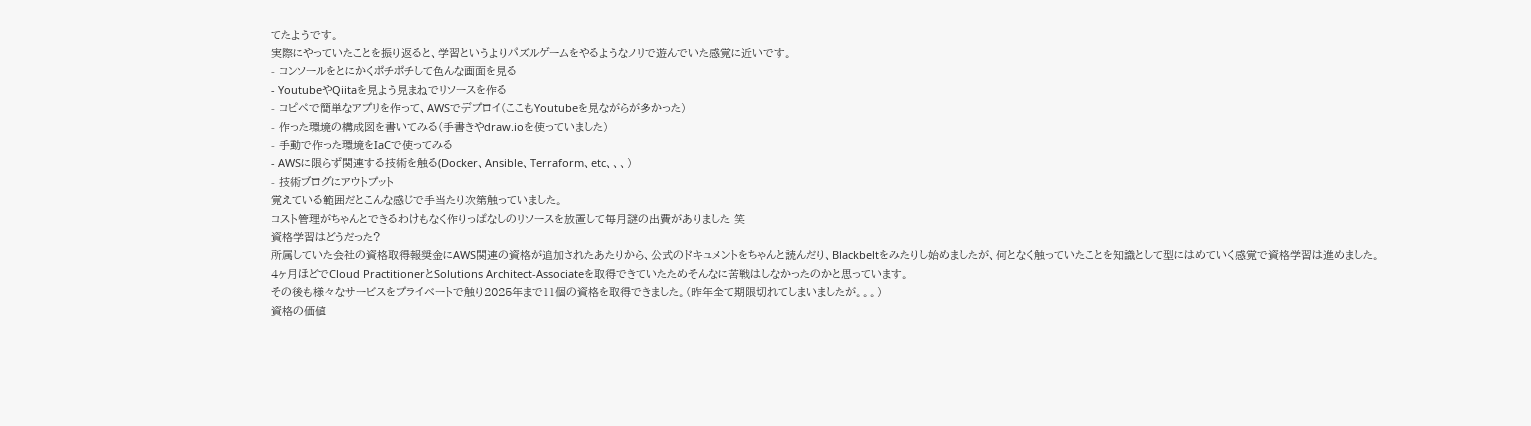てたようです。
実際にやっていたことを振り返ると、学習というよりパズルゲームをやるようなノリで遊んでいた感覚に近いです。
- コンソールをとにかくポチポチして色んな画面を見る
- YoutubeやQiitaを見よう見まねでリソースを作る
- コピペで簡単なアプリを作って、AWSでデプロイ(ここもYoutubeを見ながらが多かった)
- 作った環境の構成図を書いてみる(手書きやdraw.ioを使っていました)
- 手動で作った環境をIaCで使ってみる
- AWSに限らず関連する技術を触る(Docker、Ansible、Terraform、etc、、、)
- 技術ブログにアウトプット
覚えている範囲だとこんな感じで手当たり次第触っていました。
コスト管理がちゃんとできるわけもなく作りっぱなしのリソースを放置して毎月謎の出費がありました 笑
資格学習はどうだった?
所属していた会社の資格取得報奨金にAWS関連の資格が追加されたあたりから、公式のドキュメントをちゃんと読んだり、Blackbeltをみたりし始めましたが、何となく触っていたことを知識として型にはめていく感覚で資格学習は進めました。
4ヶ月ほどでCloud PractitionerとSolutions Architect-Associateを取得できていたためそんなに苦戦はしなかったのかと思っています。
その後も様々なサービスをプライベートで触り2025年まで11個の資格を取得できました。(昨年全て期限切れてしまいましたが。。。)
資格の価値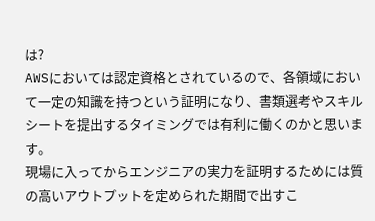は?
AWSにおいては認定資格とされているので、各領域において一定の知識を持つという証明になり、書類選考やスキルシートを提出するタイミングでは有利に働くのかと思います。
現場に入ってからエンジニアの実力を証明するためには質の高いアウトプットを定められた期間で出すこ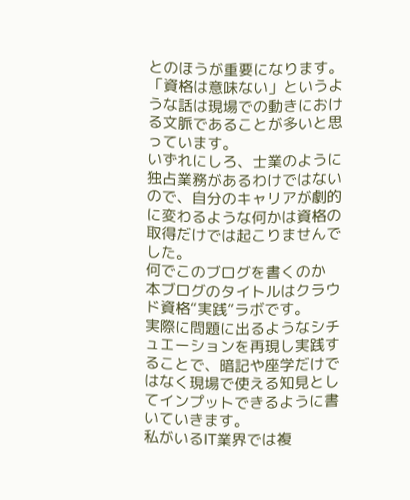とのほうが重要になります。
「資格は意味ない」というような話は現場での動きにおける文脈であることが多いと思っています。
いずれにしろ、士業のように独占業務があるわけではないので、自分のキャリアが劇的に変わるような何かは資格の取得だけでは起こりませんでした。
何でこのブログを書くのか
本ブログのタイトルはクラウド資格“実践”ラボです。
実際に問題に出るようなシチュエーションを再現し実践することで、暗記や座学だけではなく現場で使える知見としてインプットできるように書いていきます。
私がいるIT業界では複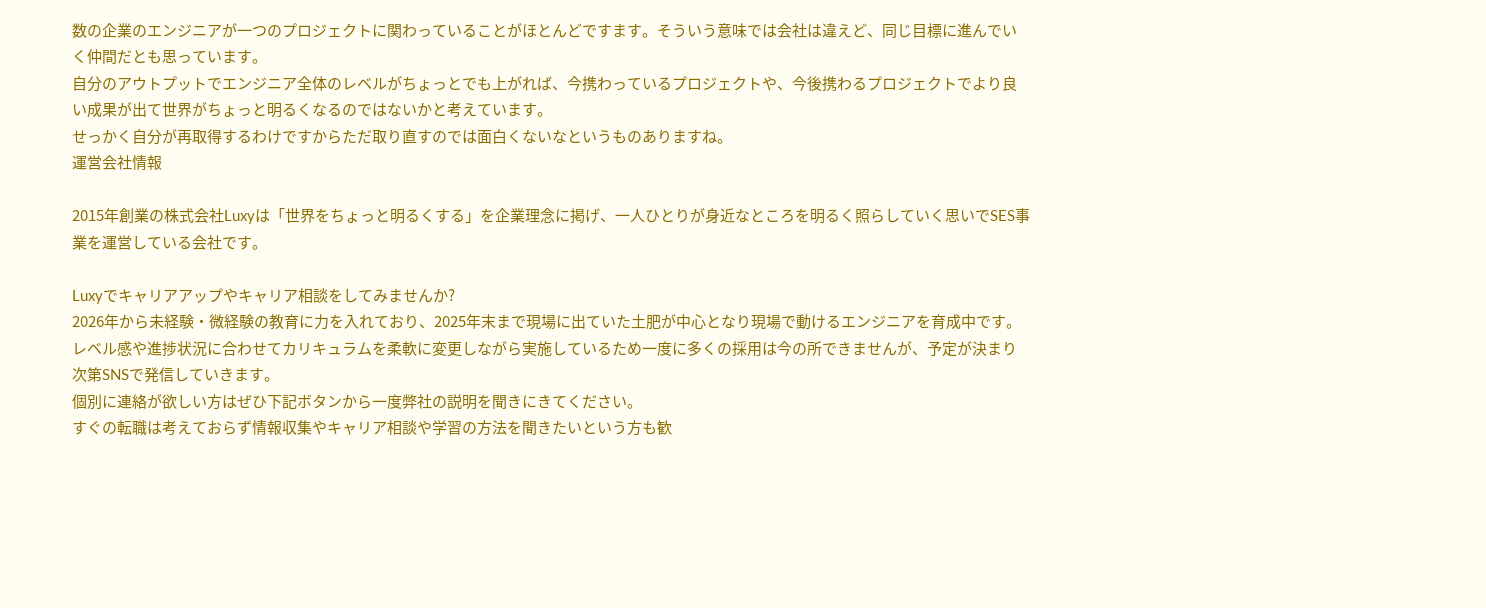数の企業のエンジニアが一つのプロジェクトに関わっていることがほとんどですます。そういう意味では会社は違えど、同じ目標に進んでいく仲間だとも思っています。
自分のアウトプットでエンジニア全体のレベルがちょっとでも上がれば、今携わっているプロジェクトや、今後携わるプロジェクトでより良い成果が出て世界がちょっと明るくなるのではないかと考えています。
せっかく自分が再取得するわけですからただ取り直すのでは面白くないなというものありますね。
運営会社情報

2015年創業の株式会社Luxyは「世界をちょっと明るくする」を企業理念に掲げ、一人ひとりが身近なところを明るく照らしていく思いでSES事業を運営している会社です。

Luxyでキャリアアップやキャリア相談をしてみませんか?
2026年から未経験・微経験の教育に力を入れており、2025年末まで現場に出ていた土肥が中心となり現場で動けるエンジニアを育成中です。
レベル感や進捗状況に合わせてカリキュラムを柔軟に変更しながら実施しているため一度に多くの採用は今の所できませんが、予定が決まり次第SNSで発信していきます。
個別に連絡が欲しい方はぜひ下記ボタンから一度弊社の説明を聞きにきてください。
すぐの転職は考えておらず情報収集やキャリア相談や学習の方法を聞きたいという方も歓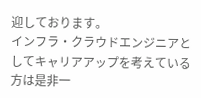迎しております。
インフラ・クラウドエンジニアとしてキャリアアップを考えている方は是非一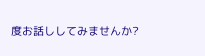度お話ししてみませんか?